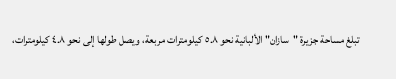تبلغ مساحة جزيرة "سازان" الألبانية نحو ٥.٨ كيلومترات مربعة، ويصل طولها إلى نحو ٤.٨ كيلومترات،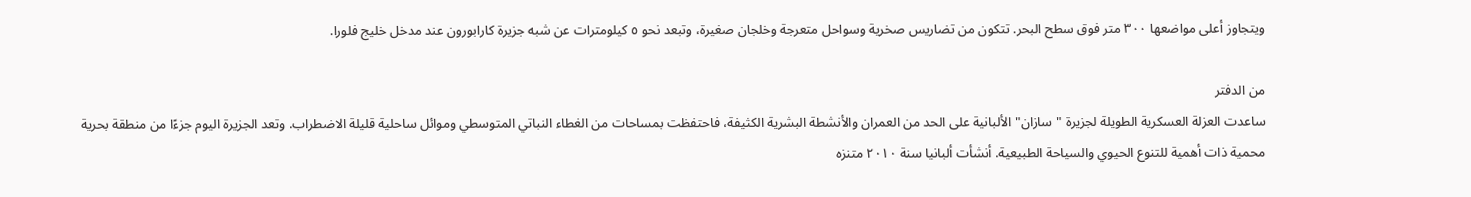ويتجاوز أعلى مواضعها ٣٠٠ متر فوق سطح البحر. تتكون من تضاريس صخرية وسواحل متعرجة وخلجان صغيرة، وتبعد نحو ٥ كيلومترات عن شبه جزيرة كارابورون عند مدخل خليج فلورا.

من الدفتر
ساعدت العزلة العسكرية الطويلة لجزيرة "سازان" الألبانية على الحد من العمران والأنشطة البشرية الكثيفة، فاحتفظت بمساحات من الغطاء النباتي المتوسطي وموائل ساحلية قليلة الاضطراب. وتعد الجزيرة اليوم جزءًا من منطقة بحرية محمية ذات أهمية للتنوع الحيوي والسياحة الطبيعية. أنشأت ألبانيا سنة ٢٠١٠ متنزه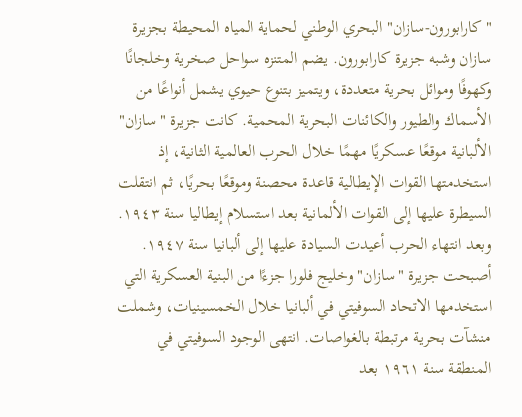"كارابورون-سازان" البحري الوطني لحماية المياه المحيطة بجزيرة سازان وشبه جزيرة كارابورون. يضم المتنزه سواحل صخرية وخلجانًا وكهوفًا وموائل بحرية متعددة، ويتميز بتنوع حيوي يشمل أنواعًا من الأسماك والطيور والكائنات البحرية المحمية. كانت جزيرة "سازان" الألبانية موقعًا عسكريًا مهمًا خلال الحرب العالمية الثانية، إذ استخدمتها القوات الإيطالية قاعدة محصنة وموقعًا بحريًا، ثم انتقلت السيطرة عليها إلى القوات الألمانية بعد استسلام إيطاليا سنة ١٩٤٣. وبعد انتهاء الحرب أعيدت السيادة عليها إلى ألبانيا سنة ١٩٤٧. أصبحت جزيرة "سازان" وخليج فلورا جزءًا من البنية العسكرية التي استخدمها الاتحاد السوفيتي في ألبانيا خلال الخمسينيات، وشملت منشآت بحرية مرتبطة بالغواصات. انتهى الوجود السوفيتي في المنطقة سنة ١٩٦١ بعد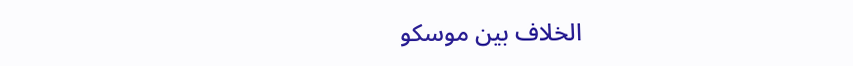الخلاف بين موسكو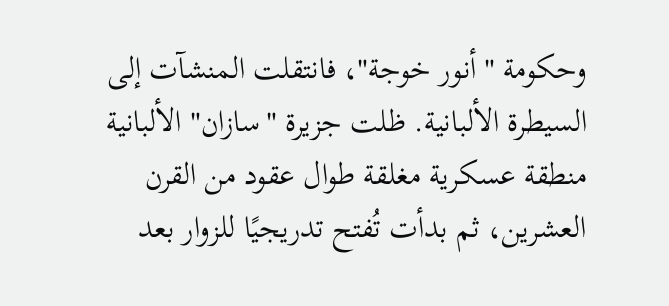وحكومة "أنور خوجة"، فانتقلت المنشآت إلى السيطرة الألبانية. ظلت جزيرة "سازان" الألبانية منطقة عسكرية مغلقة طوال عقود من القرن العشرين، ثم بدأت تُفتح تدريجيًا للزوار بعد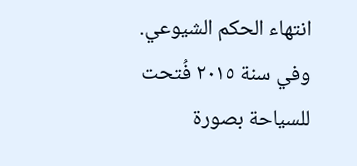انتهاء الحكم الشيوعي. وفي سنة ٢٠١٥ فُتحت للسياحة بصورة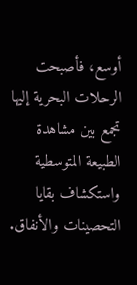أوسع، فأصبحت الرحلات البحرية إليها تجمع بين مشاهدة الطبيعة المتوسطية واستكشاف بقايا التحصينات والأنفاق.